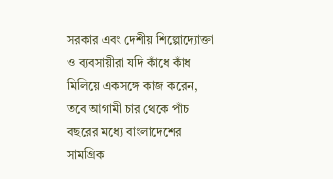সরকার এবং দেশীয় শিল্পোদ্যোক্তা ও ব্যবসায়ীরা যদি কাঁধে কাঁধ মিলিয়ে একসঙ্গে কাজ করেন, তবে আগামী চার থেকে পাঁচ বছরের মধ্যে বাংলাদেশের সামগ্রিক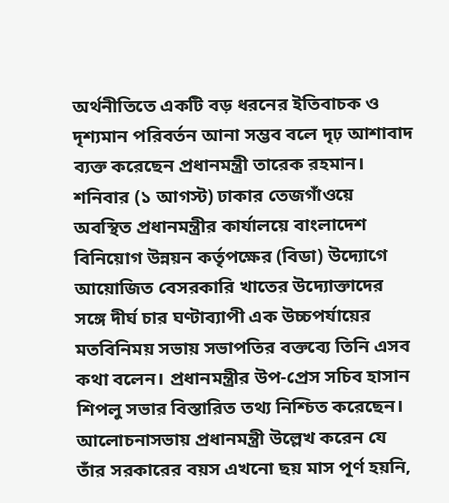অর্থনীতিতে একটি বড় ধরনের ইতিবাচক ও দৃশ্যমান পরিবর্তন আনা সম্ভব বলে দৃঢ় আশাবাদ ব্যক্ত করেছেন প্রধানমন্ত্রী তারেক রহমান। শনিবার (১ আগস্ট) ঢাকার তেজগাঁওয়ে অবস্থিত প্রধানমন্ত্রীর কার্যালয়ে বাংলাদেশ বিনিয়োগ উন্নয়ন কর্তৃপক্ষের (বিডা) উদ্যোগে আয়োজিত বেসরকারি খাতের উদ্যোক্তাদের সঙ্গে দীর্ঘ চার ঘণ্টাব্যাপী এক উচ্চপর্যায়ের মতবিনিময় সভায় সভাপতির বক্তব্যে তিনি এসব কথা বলেন। প্রধানমন্ত্রীর উপ-প্রেস সচিব হাসান শিপলু সভার বিস্তারিত তথ্য নিশ্চিত করেছেন।
আলোচনাসভায় প্রধানমন্ত্রী উল্লেখ করেন যে তাঁর সরকারের বয়স এখনো ছয় মাস পূর্ণ হয়নি,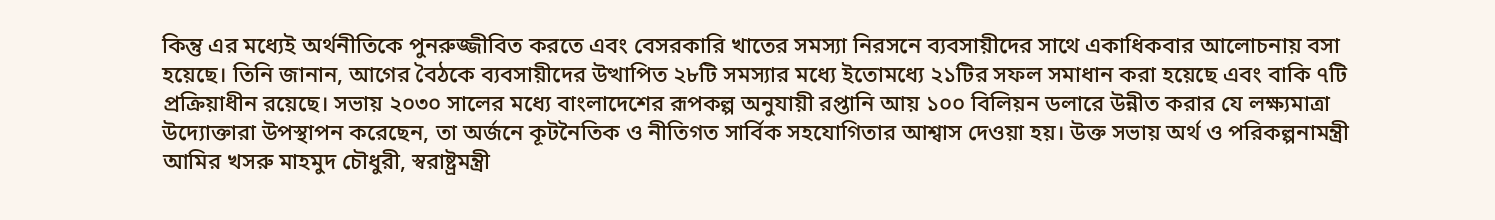কিন্তু এর মধ্যেই অর্থনীতিকে পুনরুজ্জীবিত করতে এবং বেসরকারি খাতের সমস্যা নিরসনে ব্যবসায়ীদের সাথে একাধিকবার আলোচনায় বসা হয়েছে। তিনি জানান, আগের বৈঠকে ব্যবসায়ীদের উত্থাপিত ২৮টি সমস্যার মধ্যে ইতোমধ্যে ২১টির সফল সমাধান করা হয়েছে এবং বাকি ৭টি প্রক্রিয়াধীন রয়েছে। সভায় ২০৩০ সালের মধ্যে বাংলাদেশের রূপকল্প অনুযায়ী রপ্তানি আয় ১০০ বিলিয়ন ডলারে উন্নীত করার যে লক্ষ্যমাত্রা উদ্যোক্তারা উপস্থাপন করেছেন, তা অর্জনে কূটনৈতিক ও নীতিগত সার্বিক সহযোগিতার আশ্বাস দেওয়া হয়। উক্ত সভায় অর্থ ও পরিকল্পনামন্ত্রী আমির খসরু মাহমুদ চৌধুরী, স্বরাষ্ট্রমন্ত্রী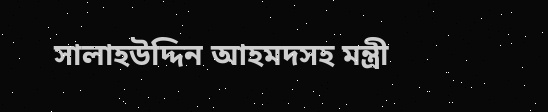সালাহউদ্দিন আহমদসহ মন্ত্রী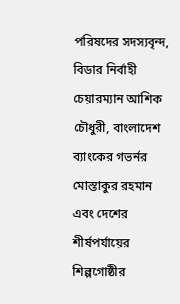পরিষদের সদস্যবৃন্দ, বিডার নির্বাহী চেয়ারম্যান আশিক চৌধুরী, বাংলাদেশ ব্যাংকের গভর্নর মোস্তাকুর রহমান এবং দেশের শীর্ষপর্যায়ের শিল্পগোষ্ঠীর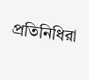প্রতিনিধিরা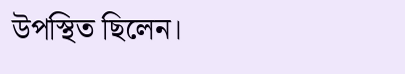উপস্থিত ছিলেন।